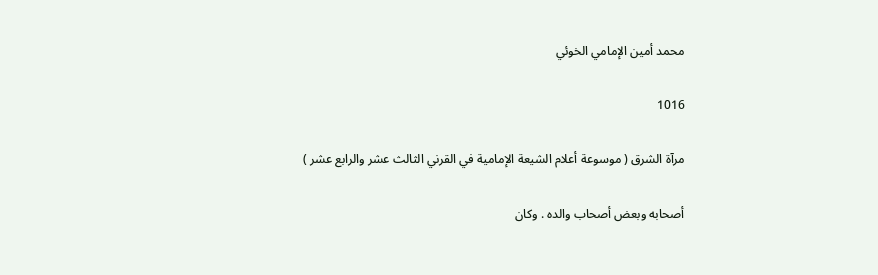محمد أمين الإمامي الخوئي

1016

مرآة الشرق ( موسوعة أعلام الشيعة الإمامية في القرني الثالث عشر والرابع عشر )

أصحابه وبعض أصحاب والده . وكان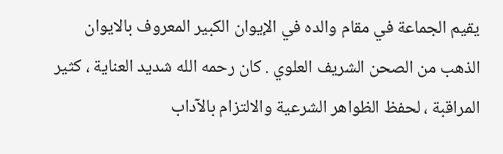يقيم الجماعة في مقام والده في الإيوان الكبير المعروف بالايوان الذهب من الصحن الشريف العلوي . كان رحمه الله شديد العناية ، كثير المراقبة ، لحفظ الظواهر الشرعية والالتزام بالآداب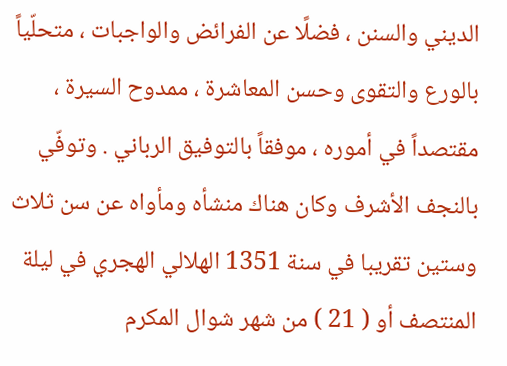الديني والسنن ، فضلًا عن الفرائض والواجبات ، متحلّياً بالورع والتقوى وحسن المعاشرة ، ممدوح السيرة ، مقتصداً في أموره ، موفقاً بالتوفيق الرباني . وتوفّي بالنجف الأشرف وكان هناك منشأه ومأواه عن سن ثلاث وستين تقريبا في سنة 1351 الهلالي الهجري في ليلة المنتصف أو ( 21 ) من شهر شوال المكرم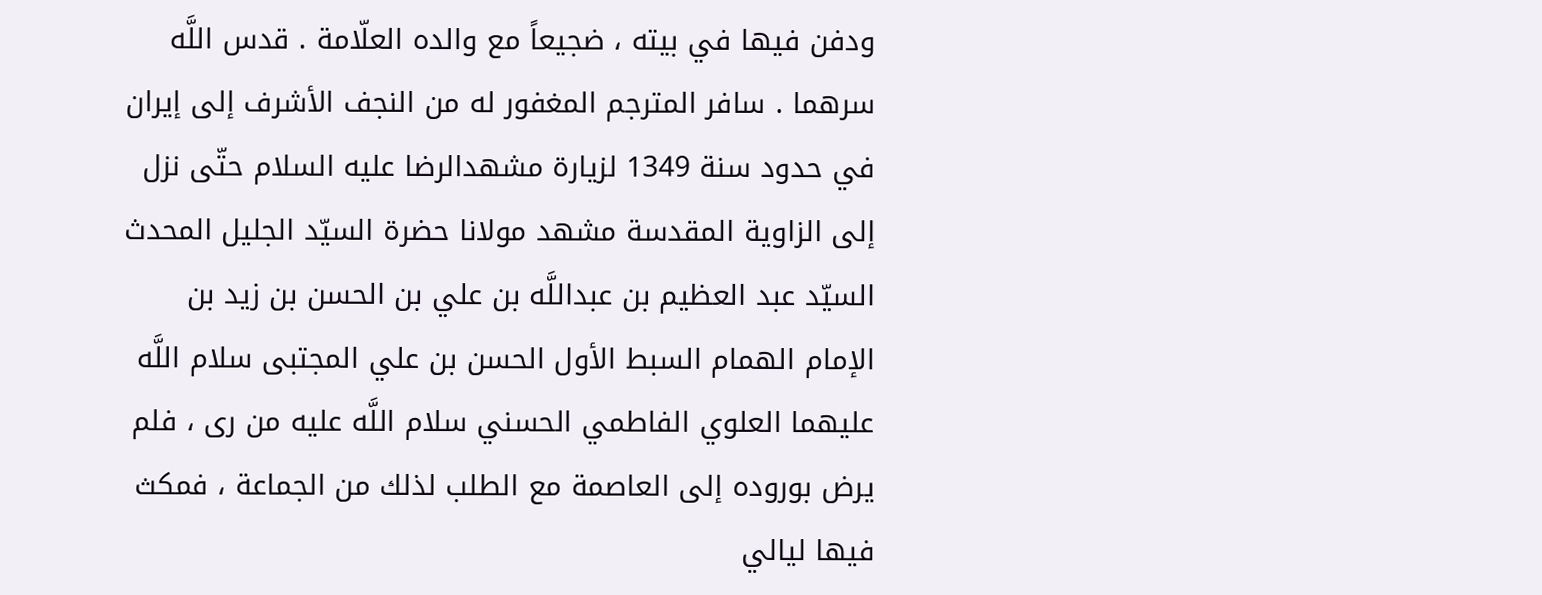ودفن فيها في بيته ، ضجيعاً مع والده العلّامة . قدس اللَّه سرهما . سافر المترجم المغفور له من النجف الأشرف إلى إيران في حدود سنة 1349 لزيارة مشهدالرضا عليه السلام حتّى نزل إلى الزاوية المقدسة مشهد مولانا حضرة السيّد الجليل المحدث السيّد عبد العظيم بن عبداللَّه بن علي بن الحسن بن زيد بن الإمام الهمام السبط الأول الحسن بن علي المجتبى سلام اللَّه عليهما العلوي الفاطمي الحسني سلام اللَّه عليه من رى ، فلم يرض بوروده إلى العاصمة مع الطلب لذلك من الجماعة ، فمكث فيها ليالي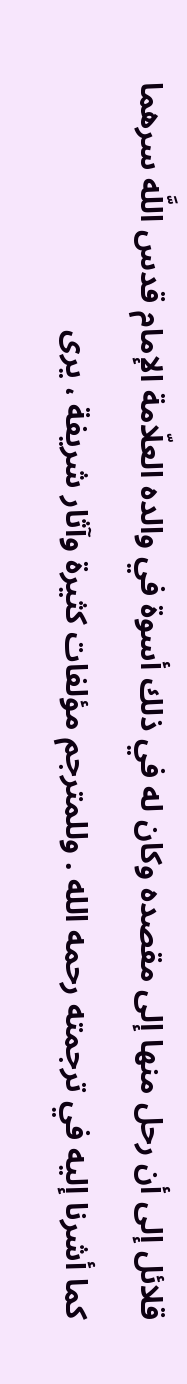قلائل إلى أن رحل منها إلى مقصده وكان له في ذلك أسوة في والده العلّامة الإمام قدس اللَّه سرهما كما أشرنا إليه في ترجمته رحمه الله . وللمترجم مؤلفات كثيرة وآثار شريفة ، يرى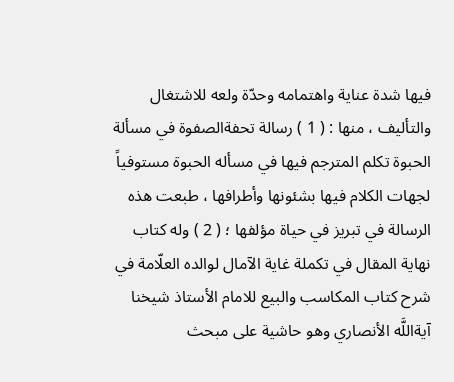فيها شدة عناية واهتمامه وحدّة ولعه للاشتغال والتأليف ، منها : ( 1 ) رسالة تحفةالصفوة في مسألة الحبوة تكلم المترجم فيها في مسأله الحبوة مستوفياً لجهات الكلام فيها بشئونها وأطرافها ، طبعت هذه الرسالة في تبريز في حياة مؤلفها ؛ ( 2 ) وله كتاب نهاية المقال في تكملة غاية الآمال لوالده العلّامة في شرح كتاب المكاسب والبيع للامام الأستاذ شيخنا آيةاللَّه الأنصاري وهو حاشية على مبحث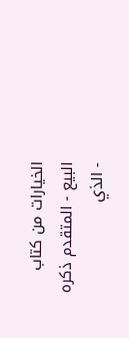الخيارات من كتاب البيع - المتقدم ذكره - الذي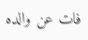فات عن والده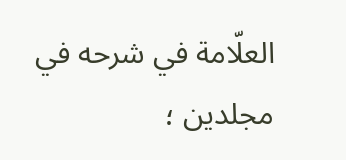العلّامة في شرحه في مجلدين ؛